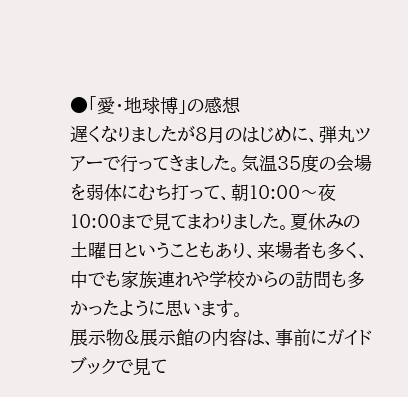●「愛・地球博」の感想
遅くなりましたが8月のはじめに、弾丸ツアーで行ってきました。気温35度の会場を弱体にむち打って、朝10:00〜夜10:00まで見てまわりました。夏休みの土曜日ということもあり、来場者も多く、中でも家族連れや学校からの訪問も多かったように思います。
展示物&展示館の内容は、事前にガイドブックで見て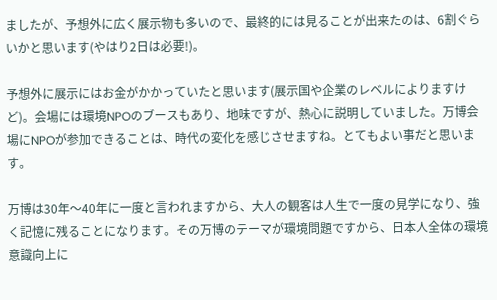ましたが、予想外に広く展示物も多いので、最終的には見ることが出来たのは、6割ぐらいかと思います(やはり2日は必要!)。

予想外に展示にはお金がかかっていたと思います(展示国や企業のレベルによりますけど)。会場には環境NPOのブースもあり、地味ですが、熱心に説明していました。万博会場にNPOが参加できることは、時代の変化を感じさせますね。とてもよい事だと思います。

万博は30年〜40年に一度と言われますから、大人の観客は人生で一度の見学になり、強く記憶に残ることになります。その万博のテーマが環境問題ですから、日本人全体の環境意識向上に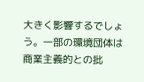大きく影響するでしょう。一部の環境団体は商業主義的との批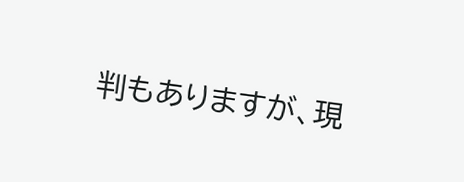判もありますが、現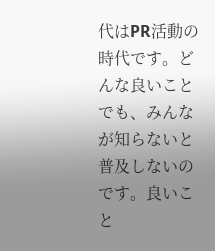代はPR活動の時代です。どんな良いことでも、みんなが知らないと普及しないのです。良いこと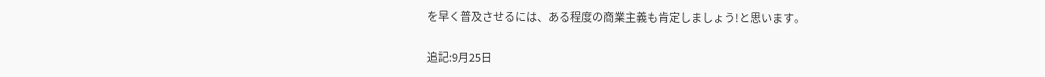を早く普及させるには、ある程度の商業主義も肯定しましょう!と思います。

追記:9月25日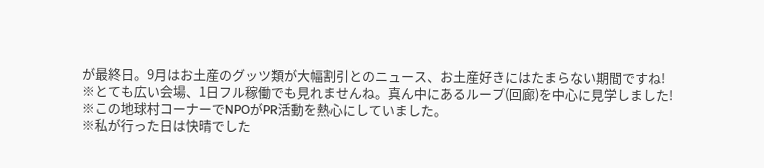が最終日。9月はお土産のグッツ類が大幅割引とのニュース、お土産好きにはたまらない期間ですね!
※とても広い会場、1日フル稼働でも見れませんね。真ん中にあるループ(回廊)を中心に見学しました!
※この地球村コーナーでNPOがPR活動を熱心にしていました。
※私が行った日は快晴でした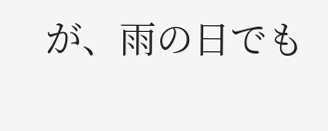が、雨の日でも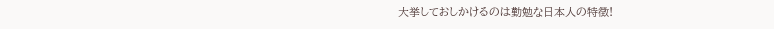大挙しておしかけるのは勤勉な日本人の特徴!